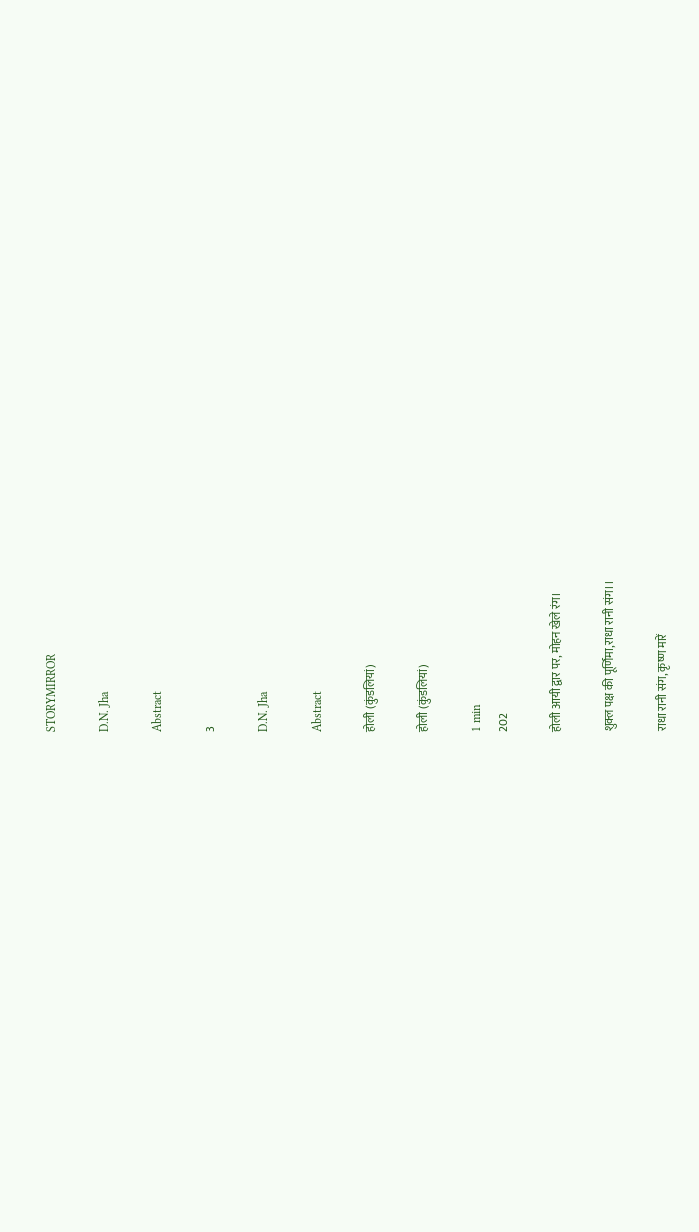STORYMIRROR

D.N. Jha

Abstract

3

D.N. Jha

Abstract

होली (कुंडलियां)

होली (कुंडलियां)

1 min
202

होली आयी द्वार पर, मोहन खेले रंग।

शुक्ल पक्ष की पूर्णिमा,राधा रानी संग।।

राधा रानी संग, कृष्ण मारें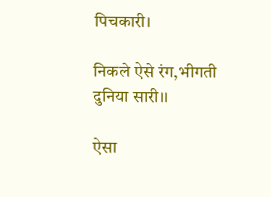पिचकारी।

निकले ऐसे रंग,भीगती दुनिया सारी।।

ऐसा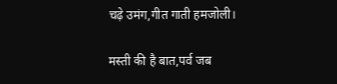चढ़े उमंग,गीत गाती हमजोली।

मस्ती की है बात,पर्व जब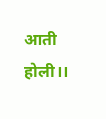आती होली।।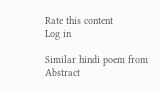Rate this content
Log in

Similar hindi poem from Abstract